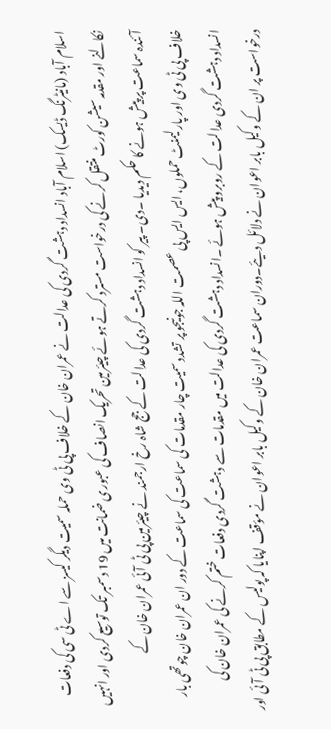اسلام آباد (مانیٹرنگ ڈیسک) اسلام آباد انسداد دہشت گردی کی عدالت نے عمران خان کے خلاف پی ٹی وی حملہ سمیت دیگر کیسز سے اے ٹی سی کی دفعات نکالنے اور مقدمہ سیشن کورٹ منتقل کرنے کی درخواست مسترد کرتے ہوئے چیئرمین تحریک انصاف کی عبوری ضمانت میں 19 دسمبر تک توسیع کردی اور انہیں آئندہ سماعت پر پیش ہونے کا حکم دیدیا ۔دی۔ پیر کو انسداد دہشت گردی کی عدالت کے جج شاہ رخ ارجمند نے چیئرمین پی ٹی آئی عمران خان کے
خلاف پی ٹی وی اور پارلیمنٹ حملوں، ایس ایس پی عصمت اللہ جونیجو پر تشدد سمیت چار مقدمات کی سماعت کی سماعت کے دور ان عمران خان چوتھی بار انسداد دہشت گردی عدالت کے روبرو پیش ہوئے ۔انسداد دہشت گردی کی عدالت میں مقدمات سے دہشت گردی دفعات ختم کرنے کی عمران خان کی درخواست پر ان کے وکیل بابر اعوان نے دلائل دیئے۔دوران سماعت عمران خان کے وکیل بابر اعوان نے مؤقف اپنایا کہ پولیس کے مطابق پی ٹی آئی اور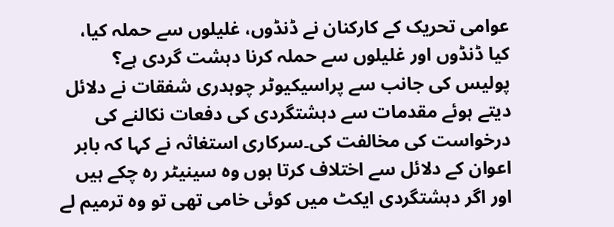عوامی تحریک کے کارکنان نے ڈنڈوں، غلیلوں سے حملہ کیا، کیا ڈنڈوں اور غلیلوں سے حملہ کرنا دہشت گردی ہے؟ پولیس کی جانب سے پراسیکیوٹر چوہدری شفقات نے دلائل دیتے ہوئے مقدمات سے دہشتگردی کی دفعات نکالنے کی درخواست کی مخالفت کی۔سرکاری استغاثہ نے کہا کہ بابر اعوان کے دلائل سے اختلاف کرتا ہوں وہ سینیٹر رہ چکے ہیں اور اگر دہشتگردی ایکٹ میں کوئی خامی تھی تو وہ ترمیم لے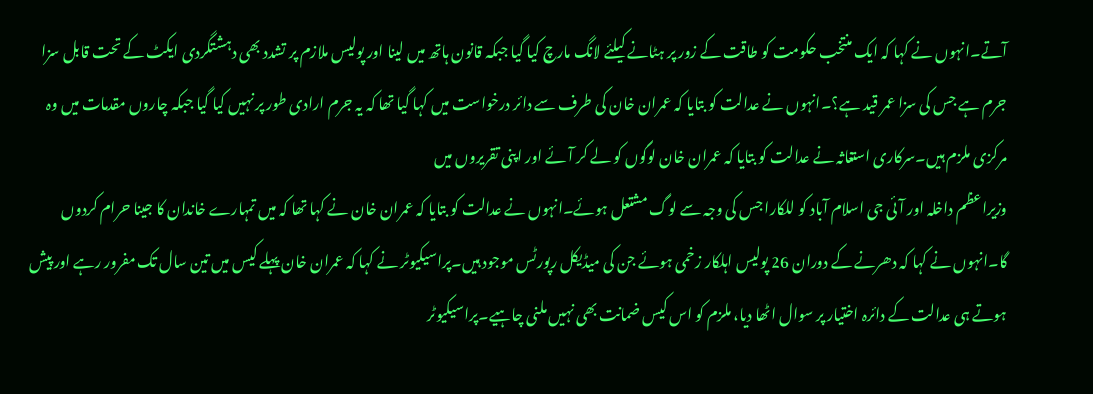آتے۔انہوں نے کہا کہ ایک منتخب حکومت کو طاقت کے زور پر ہٹانے کیلئے لانگ مارچ کیا گیا جبکہ قانون ہاتھ میں لینا اور پولیس ملازم پر تشدد بھی دہشتگردی ایکٹ کے تحت قابل سزا جرم ہے جس کی سزا عمر قید ہے؟۔انہوں نے عدالت کو بتایا کہ عمران خان کی طرف سے دائر درخواست میں کہا گیا تھا کہ یہ جرم ارادی طور پر نہیں کیا گیا جبکہ چاروں مقدمات میں وہ مرکزی ملزم ہیں۔سرکاری استغاثہ نے عدالت کو بتایا کہ عمران خان لوگوں کو لے کر آئے اور اپنی تقریروں میں
وزیراعظم داخلہ اور آئی جی اسلام آباد کو للکارا جس کی وجہ سے لوگ مشتعل ہوئے۔انہوں نے عدالت کو بتایا کہ عمران خان نے کہا تھا کہ میں تمہارے خاندان کا جینا حرام کردوں گا۔انہوں نے کہا کہ دھرنے کے دوران 26 پولیس اہلکار زخمی ہوئے جن کی میڈیکل رپورٹس موجود ہیں۔پراسیکیوٹر نے کہا کہ عمران خان پہلے کیس میں تین سال تک مفرور رہے اور پیش ہوتے ہی عدالت کے دائرہ اختیار پر سوال اٹھا دیا، ملزم کو اس کیس ضمانت بھی نہیں ملنی چاہیے۔پراسیکیوٹر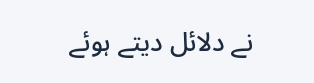نے دلائل دیتے ہوئے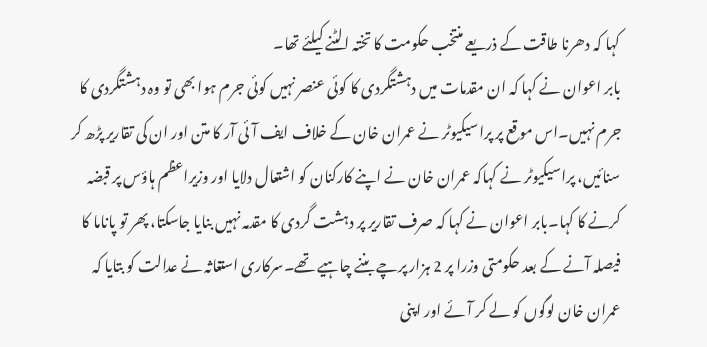کہا کہ دھرنا طاقت کے ذریعے منتخب حکومت کا تختہ الٹنے کیلئے تھا۔
بابر اعوان نے کہا کہ ان مقدمات میں دہشتگردی کا کوئی عنصر نہیں کوئی جرم ہوا بھی تو وہ دہشتگردی کا جرم نہیں۔اس موقع پر پراسیکیوٹر نے عمران خان کے خلاف ایف آئی آر کا متن اور ان کی تقاریر پڑھ کر سنائیں، پراسیکیوٹر نے کہاکہ عمران خان نے اپنے کارکنان کو اشتعال دلایا اور وزیراعظم ہاؤس پر قبضہ کرنے کا کہا۔بابر اعوان نے کہا کہ صرف تقاریر پر دہشت گردی کا مقدمہ نہیں بنایا جاسکتا، پھر تو پاناما کا فیصلہ آنے کے بعد حکومتی وزرا پر 2 ہزار پرچے بننے چاہیے تھے۔سرکاری استغاثہ نے عدالت کو بتایا کہ عمران خان لوگوں کو لے کر آئے اور اپنی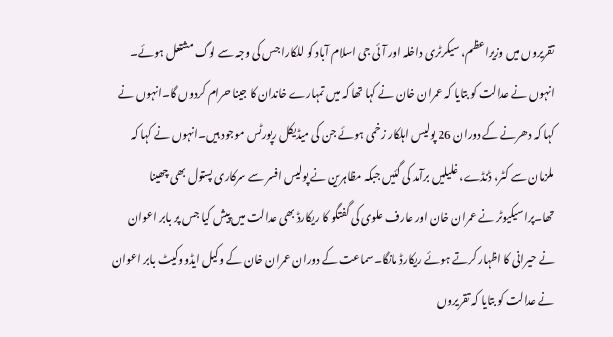تقریروں میں وزیراعظم، سیکرٹری داخلہ اور آئی جی اسلام آباد کو للکارا جس کی وجہ سے لوگ مشتعل ہوئے۔
انہوں نے عدالت کو بتایا کہ عمران خان نے کہا تھا کہ میں تمہارے خاندان کا جینا حرام کردوں گا۔انہوں نے کہا کہ دھرنے کے دوران 26 پولیس اہلکار زخمی ہوئے جن کی میڈیکل رپورٹس موجود ہیں۔انہوں نے کہا کہ ملزمان سے کٹر، ڈنڈے، غلیلیں برآمد کی گئیں جبکہ مظاہرین نے پولیس افسر سے سرکاری پستول بھی چھینا تھا۔پراسیکیوٹر نے عمران خان اور عارف علوی کی گفتگو کا ریکارڈ بھی عدالت میں پیش کیا جس پر بابر اعوان نے حیرانی کا اظہار کرتے ہوئے ریکارڈ مانگا۔سماعت کے دوران عمران خان کے وکیل ایڈووکیٹ بابر اعوان نے عدالت کو بتایا کہ تقریروں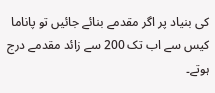کی بنیاد پر اگر مقدمے بنائے جائیں تو پاناما کیس سے اب تک 200 سے زائد مقدمے درج ہوتے۔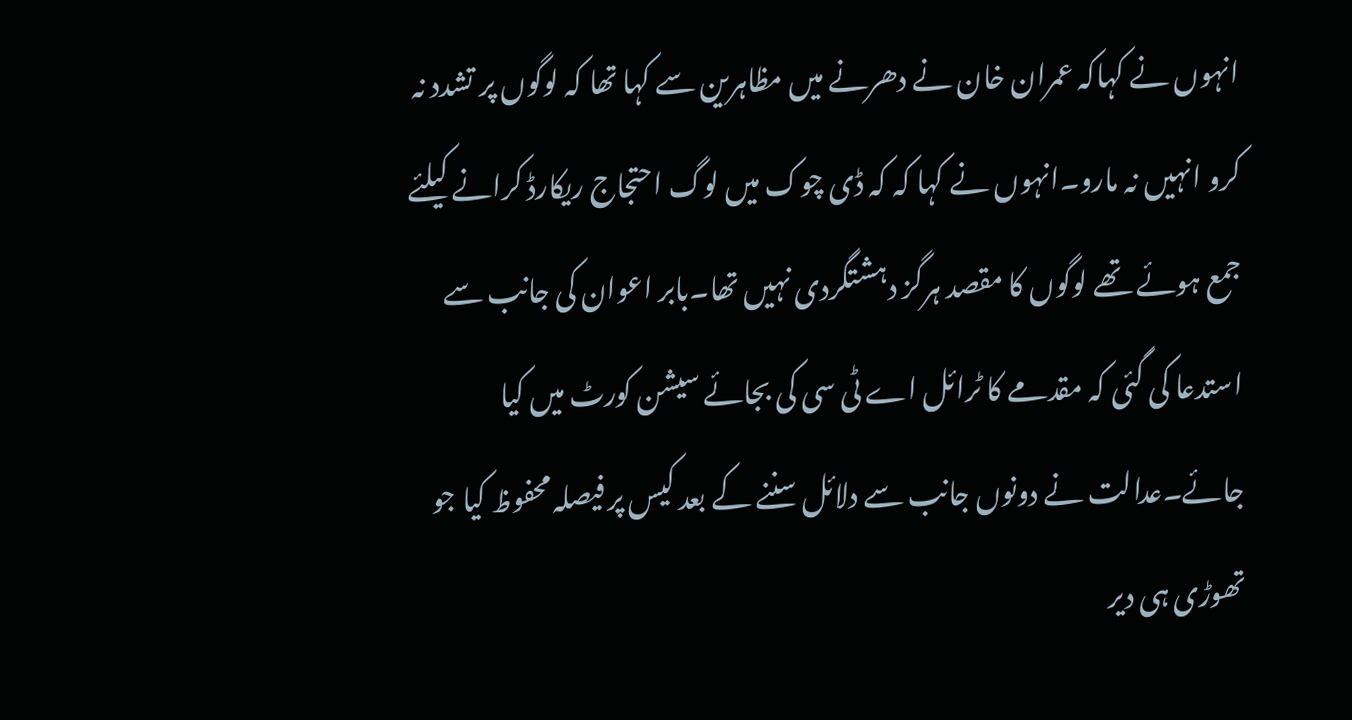انہوں نے کہاکہ عمران خان نے دھرنے میں مظاہرین سے کہا تھا کہ لوگوں پر تشدد نہ کرو انہیں نہ مارو۔انہوں نے کہا کہ کہ ڈی چوک میں لوگ احتجاج ریکارڈ کرانے کیلئے جمع ہوئے تھے لوگوں کا مقصد ہرگز دہشتگردی نہیں تھا۔بابر اعوان کی جانب سے استدعا کی گئی کہ مقدمے کا ٹرائل اے ٹی سی کی بجائے سیشن کورٹ میں کیا جائے۔عدالت نے دونوں جانب سے دلائل سننے کے بعد کیس پر فیصلہ محفوظ کیا جو تھوڑی ہی دیر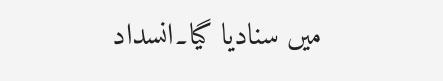میں سنادیا گیا۔انسداد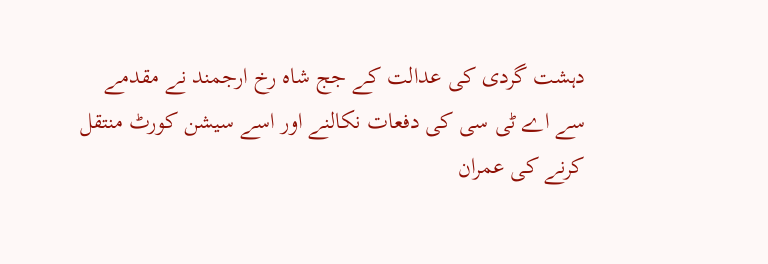دہشت گردی کی عدالت کے جج شاہ رخ ارجمند نے مقدمے سے اے ٹی سی کی دفعات نکالنے اور اسے سیشن کورٹ منتقل کرنے کی عمران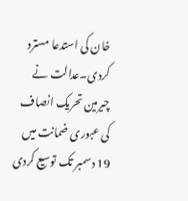خان کی استدعا مسترد کردی۔عدالت نے چیرمین تحریک انصاف کی عبوری ضمانت میں 19 دسمبر تک توسیع کردی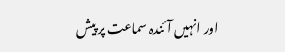اور انہیں آئندہ سماعت پر پیش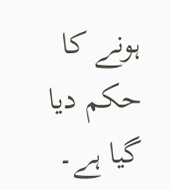ہونے کا حکم دیا گیا ہے۔